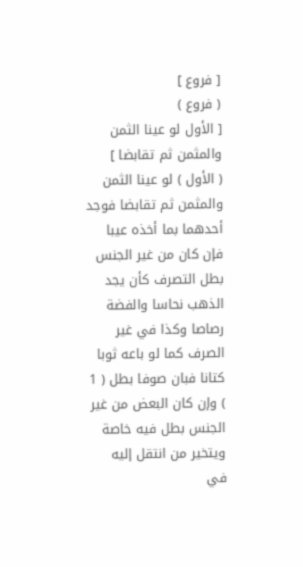[ فروع ]
( فروع )
[ الأول لو عينا الثمن والمثمن ثم تقابضا ]
( الأول ) لو عينا الثمن والمثمن ثم تقابضا فوجد أحدهما بما أخذه عيبا فإن كان من غير الجنس بطل التصرف كأن يجد الذهب نحاسا والفضة رصاصا وكذا في غير الصرف كما لو باعه ثوبا كتانا فبان صوفا بطل ( 1 ) وإن كان البعض من غير الجنس بطل فيه خاصة ويتخير من انتقل إليه في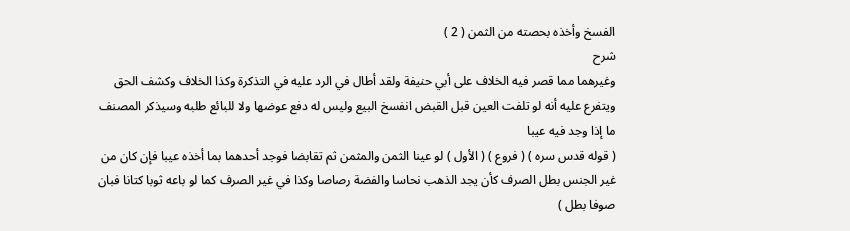الفسخ وأخذه بحصته من الثمن ( 2 )
شرح
وغيرهما مما قصر فيه الخلاف على أبي حنيفة ولقد أطال في الرد عليه في التذكرة وكذا الخلاف وكشف الحق ويتفرع عليه أنه لو تلفت العين قبل القبض انفسخ البيع وليس له دفع عوضها ولا للبائع طلبه وسيذكر المصنف ما إذا وجد فيه عيبا
( قوله قدس سره ) ( فروع ) ( الأول ) لو عينا الثمن والمثمن ثم تقابضا فوجد أحدهما بما أخذه عيبا فإن كان من غير الجنس بطل الصرف كأن يجد الذهب نحاسا والفضة رصاصا وكذا في غير الصرف كما لو باعه ثوبا كتانا فبان صوفا بطل )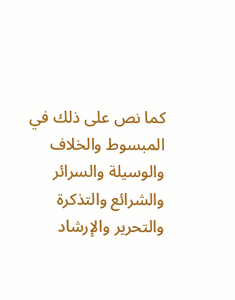كما نص على ذلك في المبسوط والخلاف والوسيلة والسرائر والشرائع والتذكرة والتحرير والإرشاد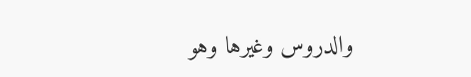والدروس وغيرها وهو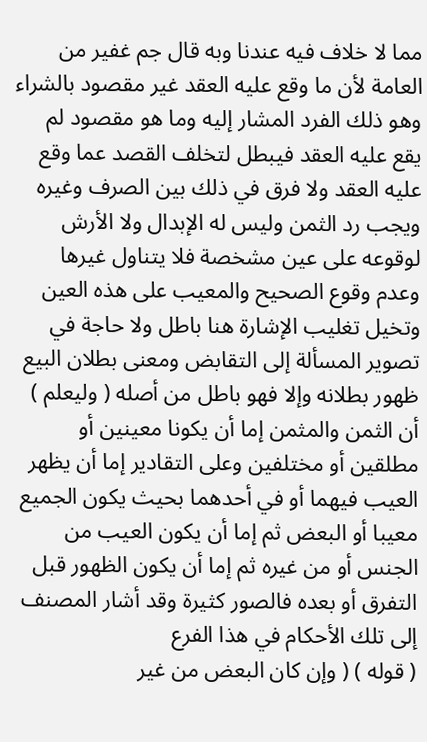مما لا خلاف فيه عندنا وبه قال جم غفير من العامة لأن ما وقع عليه العقد غير مقصود بالشراء وهو ذلك الفرد المشار إليه وما هو مقصود لم يقع عليه العقد فيبطل لتخلف القصد عما وقع عليه العقد ولا فرق في ذلك بين الصرف وغيره ويجب رد الثمن وليس له الإبدال ولا الأرش لوقوعه على عين مشخصة فلا يتناول غيرها وعدم وقوع الصحيح والمعيب على هذه العين وتخيل تغليب الإشارة هنا باطل ولا حاجة في تصوير المسألة إلى التقابض ومعنى بطلان البيع ظهور بطلانه وإلا فهو باطل من أصله ( وليعلم ) أن الثمن والمثمن إما أن يكونا معينين أو مطلقين أو مختلفين وعلى التقادير إما أن يظهر العيب فيهما أو في أحدهما بحيث يكون الجميع معيبا أو البعض ثم إما أن يكون العيب من الجنس أو من غيره ثم إما أن يكون الظهور قبل التفرق أو بعده فالصور كثيرة وقد أشار المصنف إلى تلك الأحكام في هذا الفرع
( قوله ) ( وإن كان البعض من غير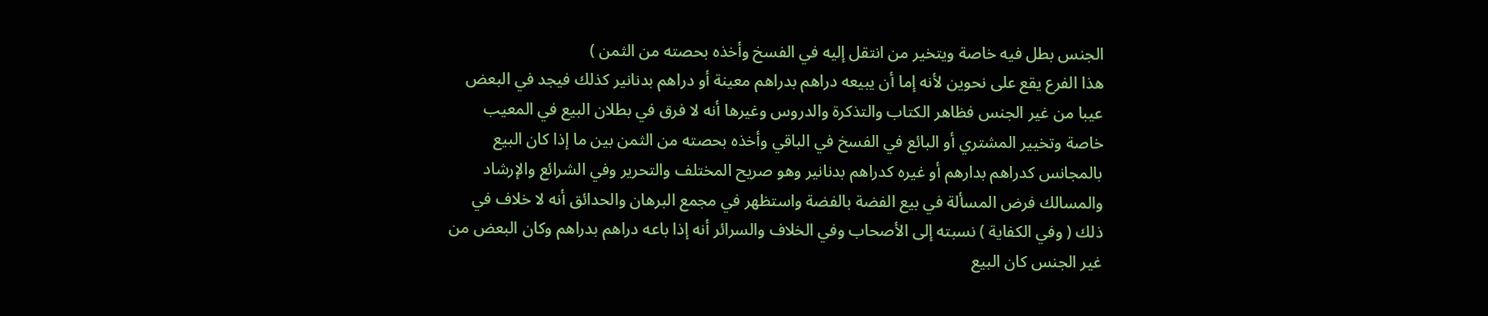الجنس بطل فيه خاصة ويتخير من انتقل إليه في الفسخ وأخذه بحصته من الثمن )
هذا الفرع يقع على نحوين لأنه إما أن يبيعه دراهم بدراهم معينة أو دراهم بدنانير كذلك فيجد في البعض عيبا من غير الجنس فظاهر الكتاب والتذكرة والدروس وغيرها أنه لا فرق في بطلان البيع في المعيب خاصة وتخيير المشتري أو البائع في الفسخ في الباقي وأخذه بحصته من الثمن بين ما إذا كان البيع بالمجانس كدراهم بدارهم أو غيره كدراهم بدنانير وهو صريح المختلف والتحرير وفي الشرائع والإرشاد والمسالك فرض المسألة في بيع الفضة بالفضة واستظهر في مجمع البرهان والحدائق أنه لا خلاف في ذلك ( وفي الكفاية ) نسبته إلى الأصحاب وفي الخلاف والسرائر أنه إذا باعه دراهم بدراهم وكان البعض من غير الجنس كان البيع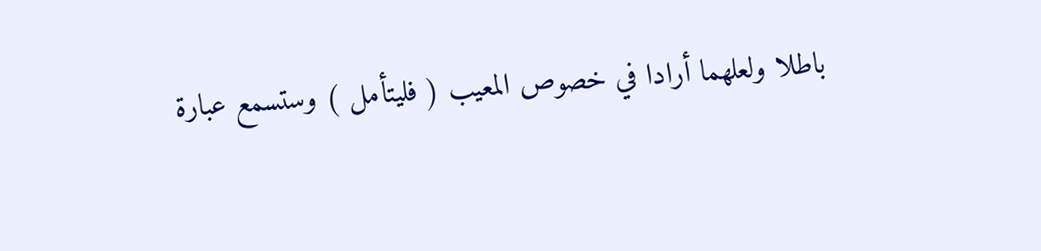باطلا ولعلهما أرادا في خصوص المعيب ( فليتأمل ) وستسمع عبارة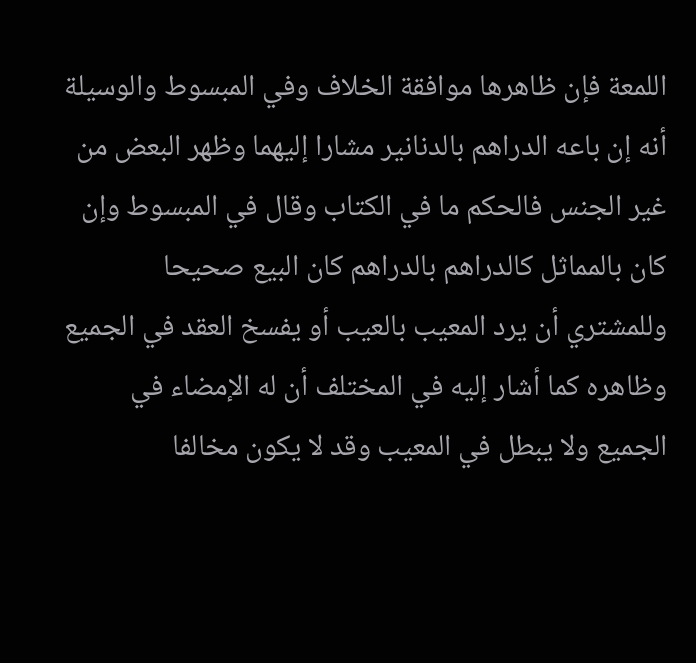اللمعة فإن ظاهرها موافقة الخلاف وفي المبسوط والوسيلة أنه إن باعه الدراهم بالدنانير مشارا إليهما وظهر البعض من غير الجنس فالحكم ما في الكتاب وقال في المبسوط وإن كان بالمماثل كالدراهم بالدراهم كان البيع صحيحا وللمشتري أن يرد المعيب بالعيب أو يفسخ العقد في الجميع وظاهره كما أشار إليه في المختلف أن له الإمضاء في الجميع ولا يبطل في المعيب وقد لا يكون مخالفا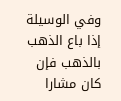وفي الوسيلة إذا باع الذهب بالذهب فإن كان مشارا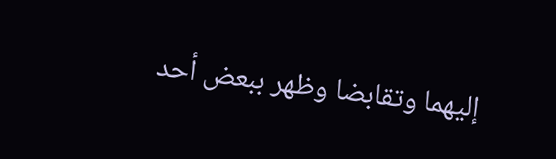إليهما وتقابضا وظهر ببعض أحد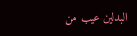البدلين عيب من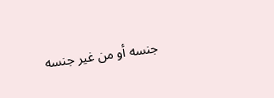جنسه أو من غير جنسه